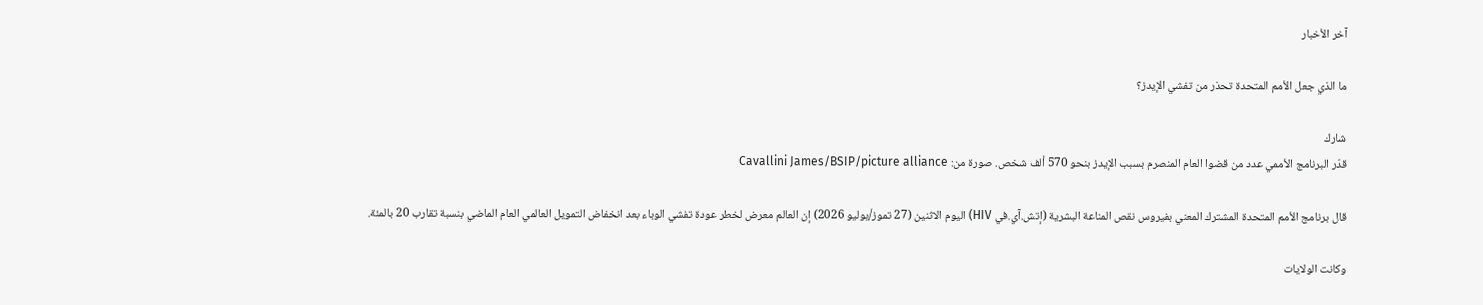آخر الأخبار

ما الذي جعل الأمم المتحدة تحذر من تفشي الإيدز؟

شارك
قدّر البرنامج الأممي عدد من قضوا العام المنصرم بسبب الإيدز بنحو 570 ألف شخص. صورة من: Cavallini James/BSIP/picture alliance

قال برنامج الأمم المتحدة المشترك المعني بفيروس نقص المناعة البشرية (إتش.آي.في HIV) اليوم الاثنين (27 تموز/يوليو 2026) إن العالم معرض لخطر عودة تفشي الوباء بعد انخفاض التمويل العالمي العام الماضي بنسبة تقارب 20 بالمئة.

وكانت الولايات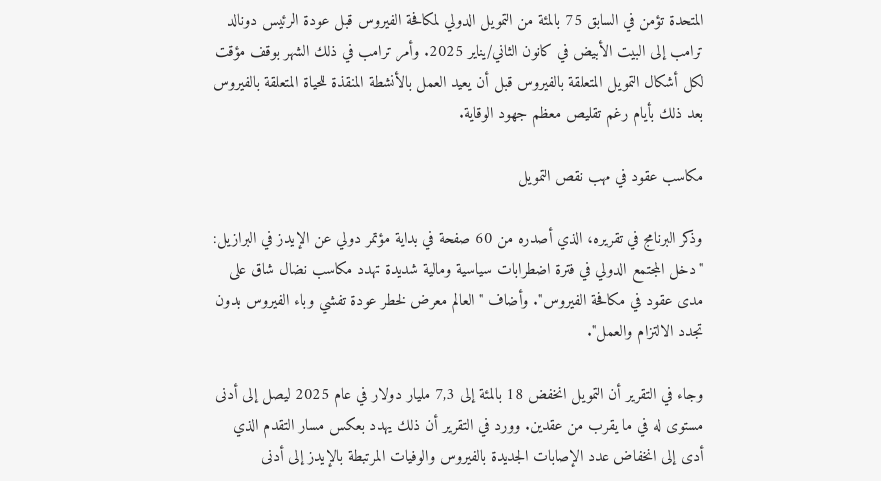المتحدة تؤمن في السابق 75 بالمئة من التمويل الدولي لمكافحة الفيروس قبل عودة الرئيس دونالد ترامب إلى البيت الأبيض في كانون الثاني/يناير 2025. وأمر ترامب في ذلك الشهر بوقف مؤقت لكل أشكال التمويل المتعلقة بالفيروس قبل أن يعيد العمل بالأنشطة المنقذة للحياة المتعلقة بالفيروس بعد ذلك بأيام رغم تقليص معظم جهود الوقاية.

مكاسب عقود في مهب نقص التمويل

وذكر البرنامج في تقريره، الذي أصدره من 60 صفحة في بداية مؤتمر دولي عن الإيدز في البرازيل: "دخل المجتمع الدولي في فترة اضطرابات سياسية ومالية شديدة تهدد مكاسب نضال شاق على مدى عقود في مكافحة الفيروس". وأضاف "العالم معرض لخطر عودة تفشي وباء الفيروس بدون تجدد الالتزام والعمل".

وجاء في التقرير أن التمويل انخفض 18 بالمئة إلى 7,3 مليار دولار في عام 2025 ليصل إلى أدنى مستوى له في ما يقرب من عقدين. وورد في التقرير أن ذلك يهدد بعكس مسار التقدم الذي أدى إلى انخفاض عدد الإصابات الجديدة بالفيروس والوفيات المرتبطة بالإيدز إلى أدنى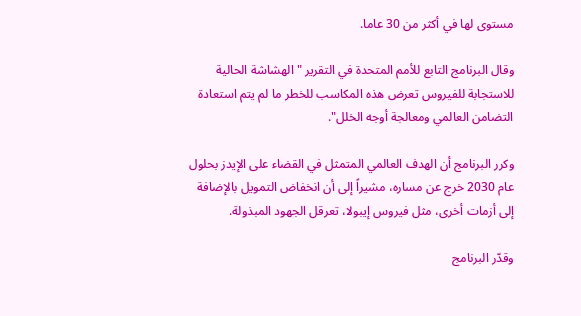مستوى لها في أكثر من 30 عاما.

وقال البرنامج التابع للأمم المتحدة في التقرير "الهشاشة الحالية للاستجابة للفيروس تعرض هذه المكاسب للخطر ما لم يتم استعادة التضامن العالمي ومعالجة أوجه الخلل".

وكرر البرنامج أن الهدف العالمي المتمثل في القضاء على الإيدز بحلول عام 2030 خرج عن مساره، مشيراً إلى أن انخفاض التمويل بالإضافة إلى أزمات أخرى، مثل فيروس إيبولا، تعرقل الجهود المبذولة.

وقدّر البرنامج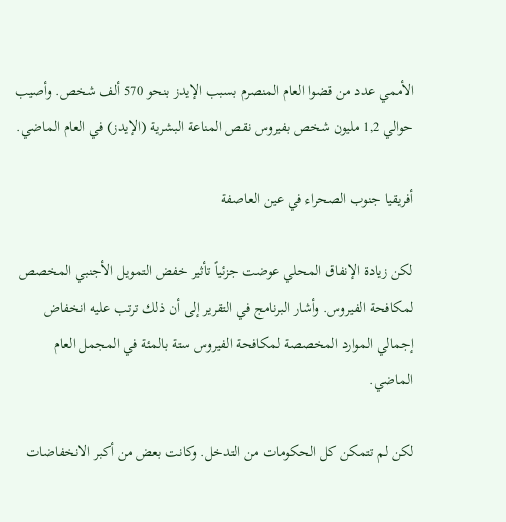الأممي عدد من قضوا العام المنصرم بسبب الإيدز بنحو 570 ألف شخص. وأصيب حوالي 1,2 مليون شخص بفيروس نقص المناعة البشرية (الإيدز) في العام الماضي.

أفريقيا جنوب الصحراء في عين العاصفة

لكن زيادة الإنفاق المحلي عوضت جزئياً تأثير خفض التمويل الأجنبي المخصص لمكافحة الفيروس. وأشار البرنامج في التقرير إلى أن ذلك ترتب عليه انخفاض إجمالي الموارد المخصصة لمكافحة الفيروس ستة بالمئة في المجمل العام الماضي.

لكن لم تتمكن كل الحكومات من التدخل. وكانت بعض من أكبر الانخفاضات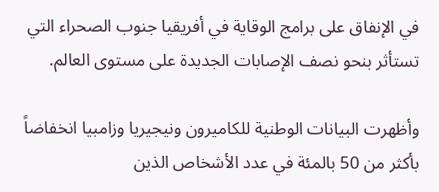في الإنفاق على برامج الوقاية في أفريقيا جنوب الصحراء التي تستأثر بنحو نصف الإصابات الجديدة على مستوى العالم.

وأظهرت البيانات الوطنية للكاميرون ونيجيريا وزامبيا انخفاضاً بأكثر من 50 بالمئة في عدد الأشخاص الذين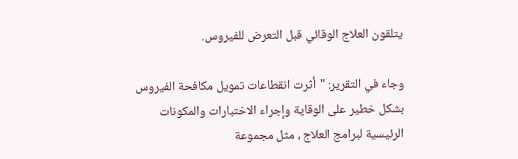يتلقون العلاج الوقائي قبل التعرض للفيروس.

وجاء في التقرير: "أثرت انقطاعات تمويل مكافحة الفيروس بشكل خطير على الوقاية وإجراء الاختبارات والمكونات الرئيسية لبرامج العلاج ، مثل مجموعة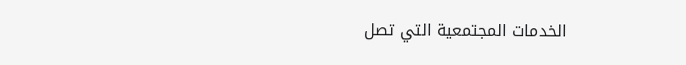الخدمات المجتمعية التي تصل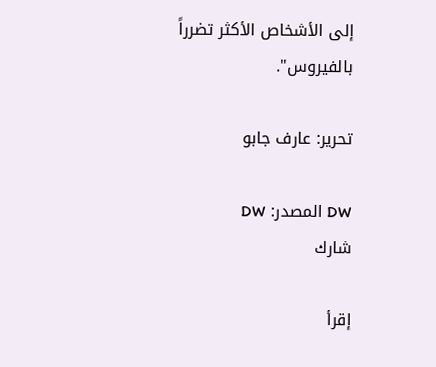إلى الأشخاص الأكثر تضرراً بالفيروس".

تحرير: عارف جابو

DW المصدر: DW
شارك

إقرأ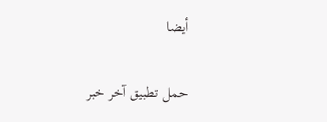أيضا


حمل تطبيق آخر خبر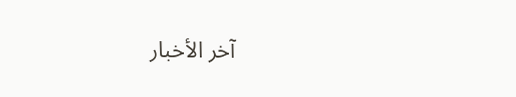آخر الأخبار